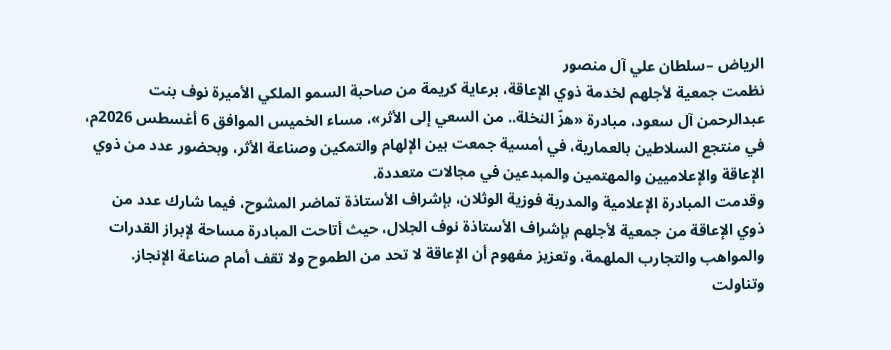الرياض –سلطان علي آل منصور
نظمت جمعية لأجلهم لخدمة ذوي الإعاقة، برعاية كريمة من صاحبة السمو الملكي الأميرة نوف بنت عبدالرحمن آل سعود، مبادرة «هزّ النخلة.. من السعي إلى الأثر»، مساء الخميس الموافق 6 أغسطس 2026م، في منتجع السلاطين بالعمارية، في أمسية جمعت بين الإلهام والتمكين وصناعة الأثر، وبحضور عدد من ذوي الإعاقة والإعلاميين والمهتمين والمبدعين في مجالات متعددة.
وقدمت المبادرة الإعلامية والمدربة فوزية الوثلان، بإشراف الأستاذة تماضر المشوح، فيما شارك عدد من ذوي الإعاقة من جمعية لأجلهم بإشراف الأستاذة نوف الجلال، حيث أتاحت المبادرة مساحة لإبراز القدرات والمواهب والتجارب الملهمة، وتعزيز مفهوم أن الإعاقة لا تحد من الطموح ولا تقف أمام صناعة الإنجاز.
وتناولت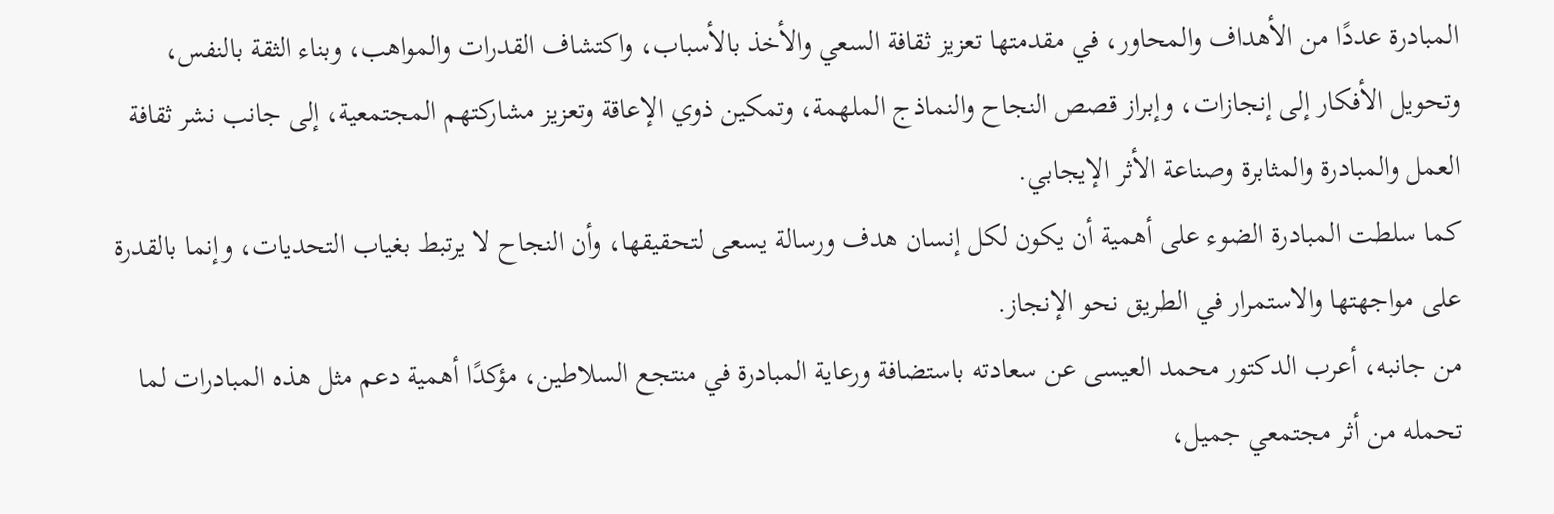المبادرة عددًا من الأهداف والمحاور، في مقدمتها تعزيز ثقافة السعي والأخذ بالأسباب، واكتشاف القدرات والمواهب، وبناء الثقة بالنفس، وتحويل الأفكار إلى إنجازات، وإبراز قصص النجاح والنماذج الملهمة، وتمكين ذوي الإعاقة وتعزيز مشاركتهم المجتمعية، إلى جانب نشر ثقافة العمل والمبادرة والمثابرة وصناعة الأثر الإيجابي.
كما سلطت المبادرة الضوء على أهمية أن يكون لكل إنسان هدف ورسالة يسعى لتحقيقها، وأن النجاح لا يرتبط بغياب التحديات، وإنما بالقدرة على مواجهتها والاستمرار في الطريق نحو الإنجاز.
من جانبه، أعرب الدكتور محمد العيسى عن سعادته باستضافة ورعاية المبادرة في منتجع السلاطين، مؤكدًا أهمية دعم مثل هذه المبادرات لما تحمله من أثر مجتمعي جميل،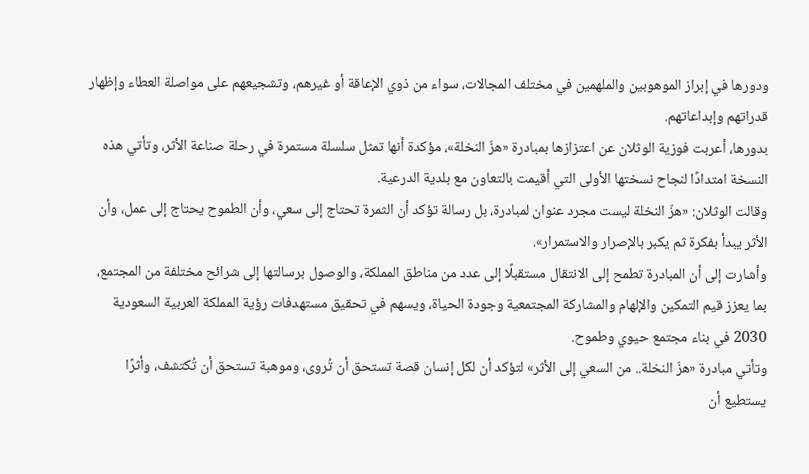ودورها في إبراز الموهوبين والملهمين في مختلف المجالات، سواء من ذوي الإعاقة أو غيرهم، وتشجيعهم على مواصلة العطاء وإظهار قدراتهم وإبداعاتهم.
بدورها، أعربت فوزية الوثلان عن اعتزازها بمبادرة «هزّ النخلة»، مؤكدة أنها تمثل سلسلة مستمرة في رحلة صناعة الأثر، وتأتي هذه النسخة امتدادًا لنجاح نسختها الأولى التي أقيمت بالتعاون مع بلدية الدرعية.
وقالت الوثلان: «هزّ النخلة ليست مجرد عنوان لمبادرة، بل رسالة تؤكد أن الثمرة تحتاج إلى سعي، وأن الطموح يحتاج إلى عمل، وأن الأثر يبدأ بفكرة ثم يكبر بالإصرار والاستمرار».
وأشارت إلى أن المبادرة تطمح إلى الانتقال مستقبلًا إلى عدد من مناطق المملكة، والوصول برسالتها إلى شرائح مختلفة من المجتمع، بما يعزز قيم التمكين والإلهام والمشاركة المجتمعية وجودة الحياة، ويسهم في تحقيق مستهدفات رؤية المملكة العربية السعودية 2030 في بناء مجتمع حيوي وطموح.
وتأتي مبادرة «هزّ النخلة.. من السعي إلى الأثر» لتؤكد أن لكل إنسان قصة تستحق أن تُروى، وموهبة تستحق أن تُكتشف، وأثرًا يستطيع أن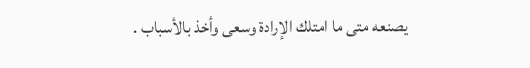يصنعه متى ما امتلك الإرادة وسعى وأخذ بالأسباب .